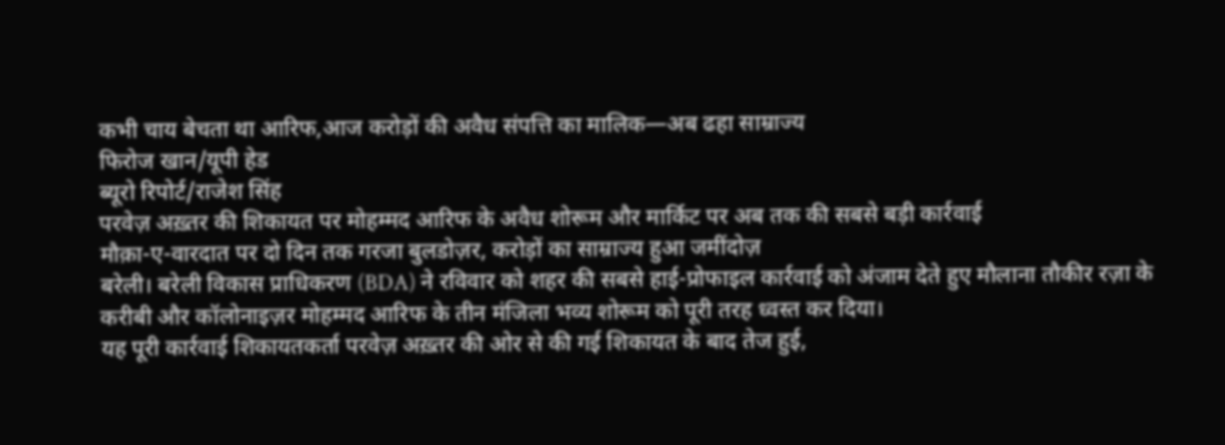कभी चाय बेचता था आरिफ,आज करोड़ों की अवैध संपत्ति का मालिक—अब ढहा साम्राज्य
फिरोज खान/यूपी हेड
ब्यूरो रिपोर्ट/राजेश सिंह
परवेज़ अख़्तर की शिकायत पर मोहम्मद आरिफ के अवैध शोरूम और मार्किट पर अब तक की सबसे बड़ी कार्रवाई
मौक़ा-ए-वारदात पर दो दिन तक गरजा बुलडोज़र, करोड़ों का साम्राज्य हुआ जमींदोज़
बरेली। बरेली विकास प्राधिकरण (BDA) ने रविवार को शहर की सबसे हाई-प्रोफाइल कार्रवाई को अंजाम देते हुए मौलाना तौकीर रज़ा के करीबी और कॉलोनाइज़र मोहम्मद आरिफ के तीन मंजिला भव्य शोरूम को पूरी तरह ध्वस्त कर दिया।
यह पूरी कार्रवाई शिकायतकर्ता परवेज़ अख़्तर की ओर से की गई शिकायत के बाद तेज हुई,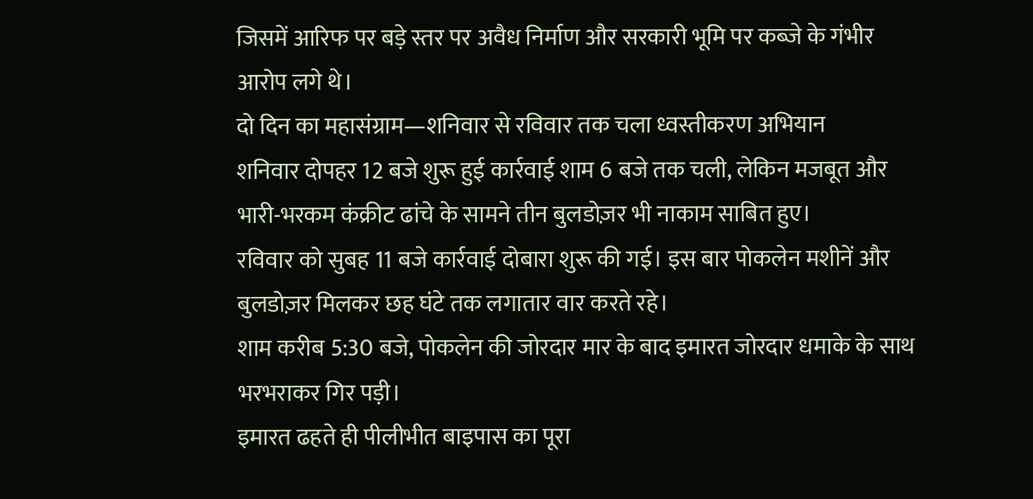जिसमें आरिफ पर बड़े स्तर पर अवैध निर्माण और सरकारी भूमि पर कब्जे के गंभीर आरोप लगे थे।
दो दिन का महासंग्राम—शनिवार से रविवार तक चला ध्वस्तीकरण अभियान
शनिवार दोपहर 12 बजे शुरू हुई कार्रवाई शाम 6 बजे तक चली, लेकिन मजबूत और भारी-भरकम कंक्रीट ढांचे के सामने तीन बुलडोज़र भी नाकाम साबित हुए।
रविवार को सुबह 11 बजे कार्रवाई दोबारा शुरू की गई। इस बार पोकलेन मशीनें और बुलडोज़र मिलकर छह घंटे तक लगातार वार करते रहे।
शाम करीब 5:30 बजे, पोकलेन की जोरदार मार के बाद इमारत जोरदार धमाके के साथ भरभराकर गिर पड़ी।
इमारत ढहते ही पीलीभीत बाइपास का पूरा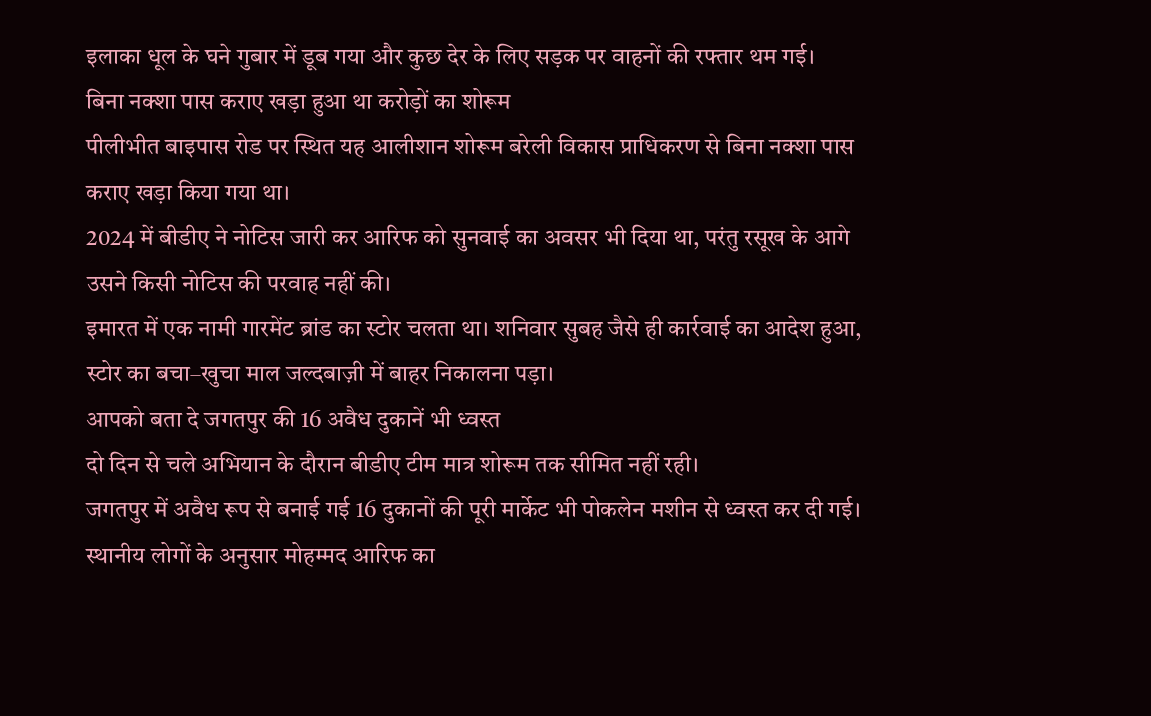इलाका धूल के घने गुबार में डूब गया और कुछ देर के लिए सड़क पर वाहनों की रफ्तार थम गई।
बिना नक्शा पास कराए खड़ा हुआ था करोड़ों का शोरूम
पीलीभीत बाइपास रोड पर स्थित यह आलीशान शोरूम बरेली विकास प्राधिकरण से बिना नक्शा पास कराए खड़ा किया गया था।
2024 में बीडीए ने नोटिस जारी कर आरिफ को सुनवाई का अवसर भी दिया था, परंतु रसूख के आगे उसने किसी नोटिस की परवाह नहीं की।
इमारत में एक नामी गारमेंट ब्रांड का स्टोर चलता था। शनिवार सुबह जैसे ही कार्रवाई का आदेश हुआ, स्टोर का बचा–खुचा माल जल्दबाज़ी में बाहर निकालना पड़ा।
आपको बता दे जगतपुर की 16 अवैध दुकानें भी ध्वस्त
दो दिन से चले अभियान के दौरान बीडीए टीम मात्र शोरूम तक सीमित नहीं रही।
जगतपुर में अवैध रूप से बनाई गई 16 दुकानों की पूरी मार्केट भी पोकलेन मशीन से ध्वस्त कर दी गई।
स्थानीय लोगों के अनुसार मोहम्मद आरिफ का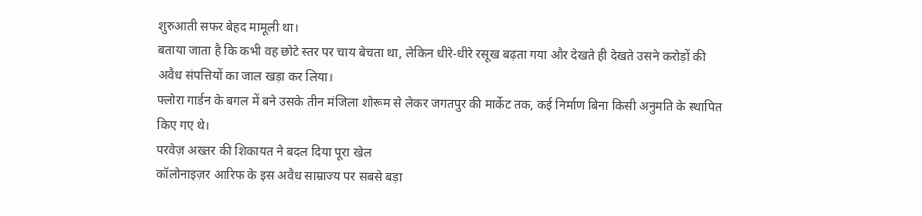शुरुआती सफर बेहद मामूली था।
बताया जाता है कि कभी वह छोटे स्तर पर चाय बेचता था, लेकिन धीरे-धीरे रसूख बढ़ता गया और देखते ही देखते उसने करोड़ों की अवैध संपत्तियों का जाल खड़ा कर लिया।
फ्लोरा गार्डन के बगल में बने उसके तीन मंजिला शोरूम से लेकर जगतपुर की मार्केट तक, कई निर्माण बिना किसी अनुमति के स्थापित किए गए थे।
परवेज़ अख्तर की शिकायत ने बदल दिया पूरा खेल
कॉलोनाइज़र आरिफ के इस अवैध साम्राज्य पर सबसे बड़ा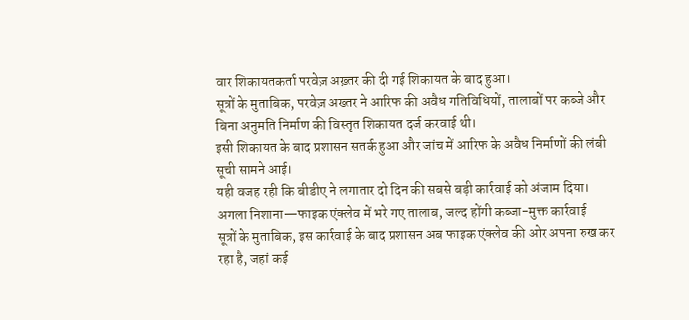वार शिकायतकर्ता परवेज़ अख़्तर की दी गई शिकायत के बाद हुआ।
सूत्रों के मुताबिक, परवेज़ अख्तर ने आरिफ की अवैध गतिविधियों, तालाबों पर कब्जे और बिना अनुमति निर्माण की विस्तृत शिकायत दर्ज करवाई थी।
इसी शिकायत के बाद प्रशासन सतर्क हुआ और जांच में आरिफ के अवैध निर्माणों की लंबी सूची सामने आई।
यही वजह रही कि बीडीए ने लगातार दो दिन की सबसे बड़ी कार्रवाई को अंजाम दिया।
अगला निशाना—फाइक एंक्लेव में भरे गए तालाब, जल्द होंगी कब्जा-मुक्त कार्रवाई
सूत्रों के मुताबिक, इस कार्रवाई के बाद प्रशासन अब फाइक एंक्लेव की ओर अपना रुख कर रहा है, जहां कई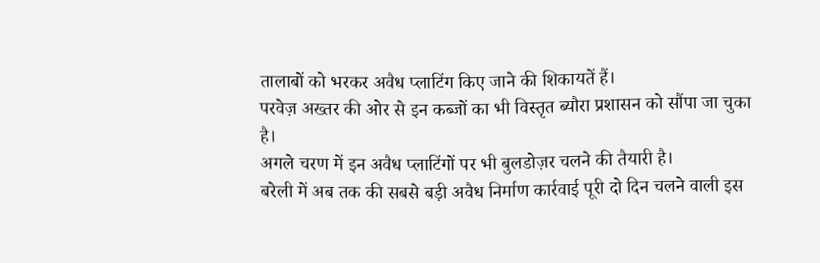तालाबों को भरकर अवैध प्लाटिंग किए जाने की शिकायतें हैं।
परवेज़ अख्तर की ओर से इन कब्जों का भी विस्तृत ब्यौरा प्रशासन को सौंपा जा चुका है।
अगले चरण में इन अवैध प्लाटिंगों पर भी बुलडोज़र चलने की तैयारी है।
बरेली में अब तक की सबसे बड़ी अवैध निर्माण कार्रवाई पूरी दो दिन चलने वाली इस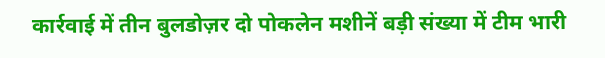कार्रवाई में तीन बुलडोज़र दो पोकलेन मशीनें बड़ी संख्या में टीम भारी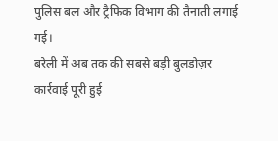पुलिस बल और ट्रैफिक विभाग की तैनाती लगाई गई।
बरेली में अब तक की सबसे बड़ी बुलडोज़र कार्रवाई पूरी हुई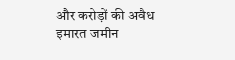और करोड़ों की अवैध इमारत जमीन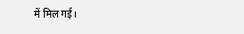में मिल गई।